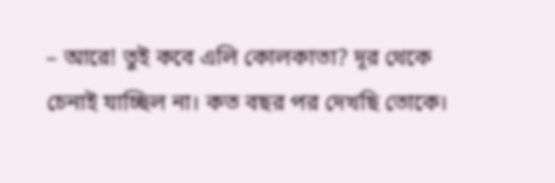– আরে! তুই কবে এলি কোলকাতা? দূর থেকে চেনাই যাচ্ছিল না। কত বছর পর দেখছি তোকে।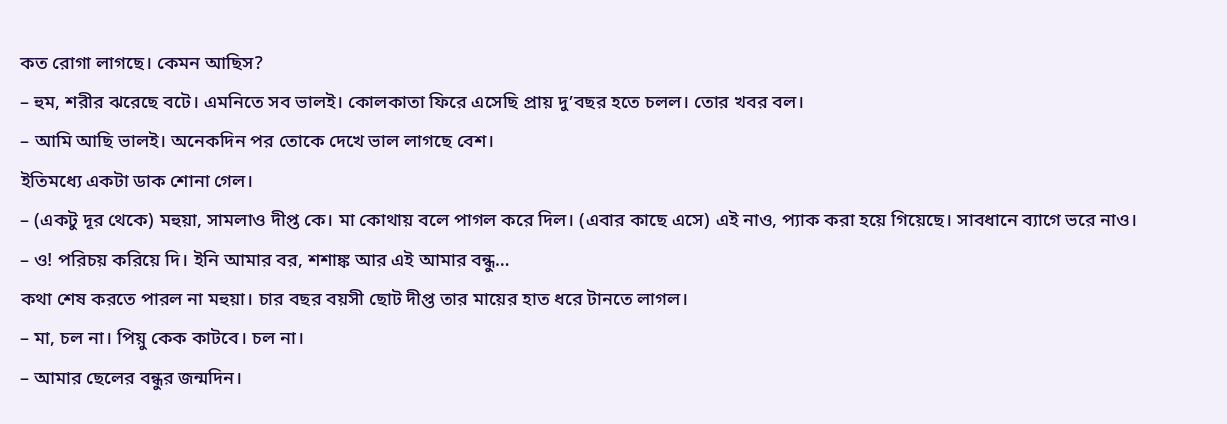কত রোগা লাগছে। কেমন আছিস?
– হুম, শরীর ঝরেছে বটে। এমনিতে সব ভালই। কোলকাতা ফিরে এসেছি প্রায় দু’বছর হতে চলল। তোর খবর বল।
– আমি আছি ভালই। অনেকদিন পর তোকে দেখে ভাল লাগছে বেশ।
ইতিমধ্যে একটা ডাক শোনা গেল।
– (একটু দূর থেকে) মহুয়া, সামলাও দীপ্ত কে। মা কোথায় বলে পাগল করে দিল। (এবার কাছে এসে) এই নাও, প্যাক করা হয়ে গিয়েছে। সাবধানে ব্যাগে ভরে নাও।
– ও! পরিচয় করিয়ে দি। ইনি আমার বর, শশাঙ্ক আর এই আমার বন্ধু…
কথা শেষ করতে পারল না মহুয়া। চার বছর বয়সী ছোট দীপ্ত তার মায়ের হাত ধরে টানতে লাগল।
– মা, চল না। পিয়ু কেক কাটবে। চল না।
– আমার ছেলের বন্ধুর জন্মদিন।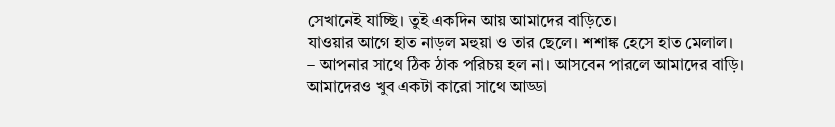সেখানেই যাচ্ছি। তুই একদিন আয় আমাদের বাড়িতে।
যাওয়ার আগে হাত নাড়ল মহুয়া ও তার ছেলে। শশাঙ্ক হেসে হাত মেলাল।
– আপনার সাথে ঠিক ঠাক পরিচয় হল না। আসবেন পারলে আমাদের বাড়ি। আমাদেরও খুব একটা কারো সাথে আড্ডা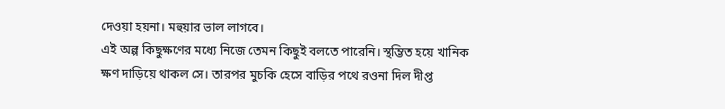দেওয়া হয়না। মহুয়ার ভাল লাগবে।
এই অল্প কিছুক্ষণের মধ্যে নিজে তেমন কিছুই বলতে পারেনি। স্থম্ভিত হয়ে খানিক ক্ষণ দাড়িয়ে থাকল সে। তারপর মুচকি হেসে বাড়ির পথে রওনা দিল দীপ্ত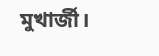মুখার্জী।